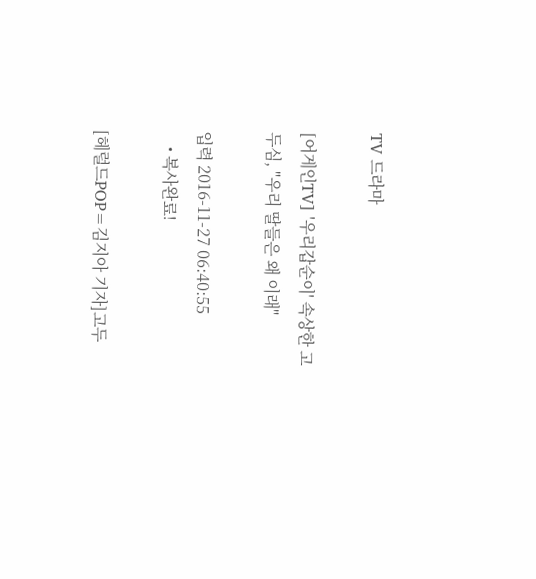TV 드라마

[어게인TV] '우리갑순이' 속상한 고두심, "우리 딸들은 왜 이래"

입력 2016-11-27 06:40:55
    • 복사완료!

[헤럴드POP=김지아 기자]고두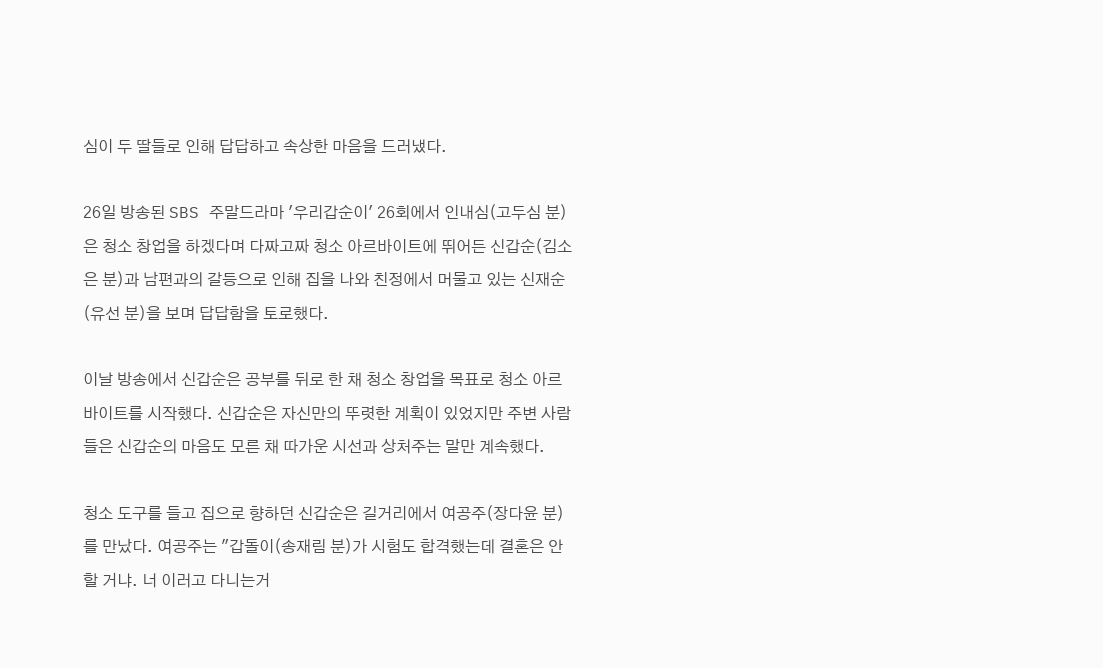심이 두 딸들로 인해 답답하고 속상한 마음을 드러냈다.

26일 방송된 SBS 주말드라마 '우리갑순이' 26회에서 인내심(고두심 분)은 청소 창업을 하겠다며 다짜고짜 청소 아르바이트에 뛰어든 신갑순(김소은 분)과 남편과의 갈등으로 인해 집을 나와 친정에서 머물고 있는 신재순(유선 분)을 보며 답답함을 토로했다.

이날 방송에서 신갑순은 공부를 뒤로 한 채 청소 창업을 목표로 청소 아르바이트를 시작했다. 신갑순은 자신만의 뚜렷한 계획이 있었지만 주변 사람들은 신갑순의 마음도 모른 채 따가운 시선과 상처주는 말만 계속했다.

청소 도구를 들고 집으로 향하던 신갑순은 길거리에서 여공주(장다윤 분)를 만났다. 여공주는 "갑돌이(송재림 분)가 시험도 합격했는데 결혼은 안 할 거냐. 너 이러고 다니는거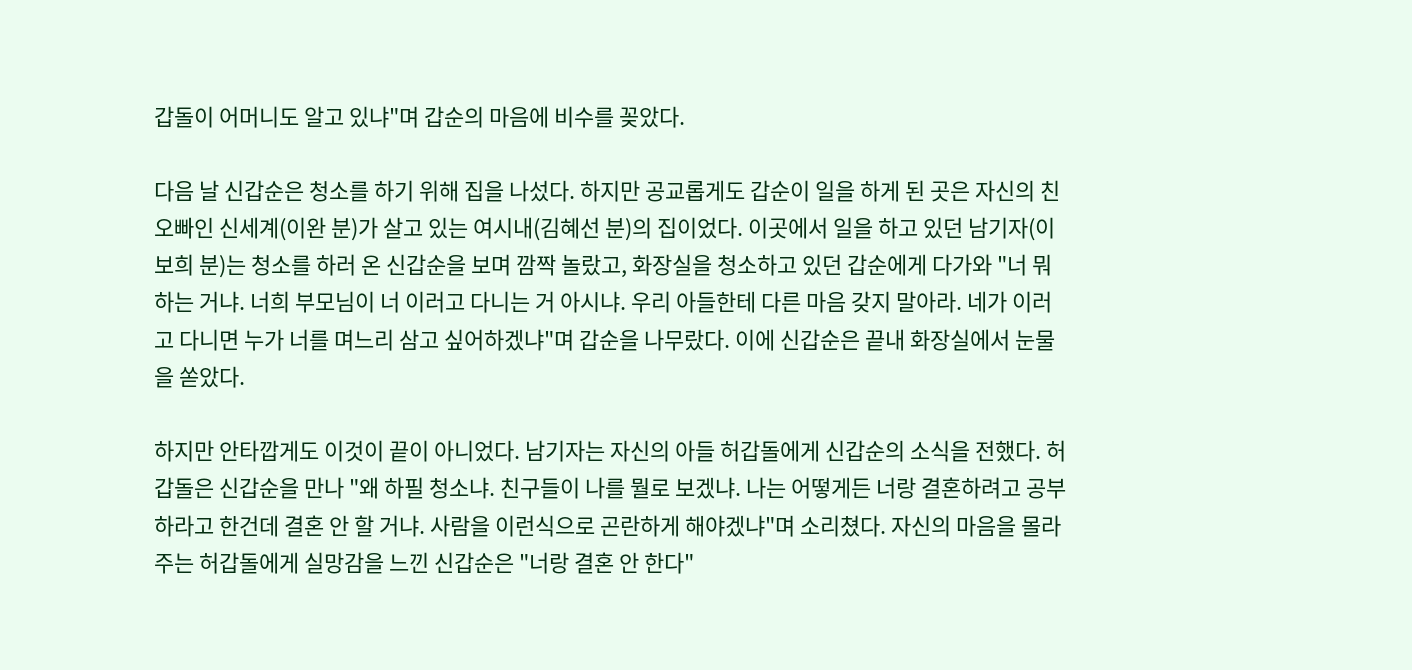갑돌이 어머니도 알고 있냐"며 갑순의 마음에 비수를 꽂았다.

다음 날 신갑순은 청소를 하기 위해 집을 나섰다. 하지만 공교롭게도 갑순이 일을 하게 된 곳은 자신의 친오빠인 신세계(이완 분)가 살고 있는 여시내(김혜선 분)의 집이었다. 이곳에서 일을 하고 있던 남기자(이보희 분)는 청소를 하러 온 신갑순을 보며 깜짝 놀랐고, 화장실을 청소하고 있던 갑순에게 다가와 "너 뭐하는 거냐. 너희 부모님이 너 이러고 다니는 거 아시냐. 우리 아들한테 다른 마음 갖지 말아라. 네가 이러고 다니면 누가 너를 며느리 삼고 싶어하겠냐"며 갑순을 나무랐다. 이에 신갑순은 끝내 화장실에서 눈물을 쏟았다.

하지만 안타깝게도 이것이 끝이 아니었다. 남기자는 자신의 아들 허갑돌에게 신갑순의 소식을 전했다. 허갑돌은 신갑순을 만나 "왜 하필 청소냐. 친구들이 나를 뭘로 보겠냐. 나는 어떻게든 너랑 결혼하려고 공부하라고 한건데 결혼 안 할 거냐. 사람을 이런식으로 곤란하게 해야겠냐"며 소리쳤다. 자신의 마음을 몰라주는 허갑돌에게 실망감을 느낀 신갑순은 "너랑 결혼 안 한다"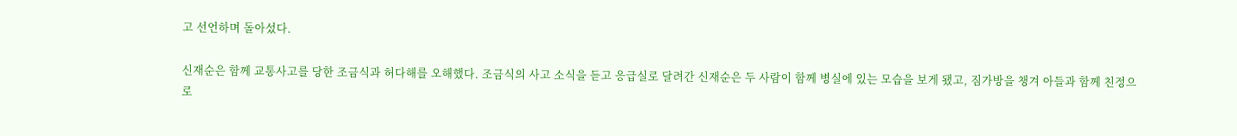고 선언하며 돌아섰다.

신재순은 함께 교통사고를 당한 조금식과 허다해를 오해했다. 조금식의 사고 소식을 듣고 응급실로 달려간 신재순은 두 사람이 함께 병실에 있는 모습을 보게 됐고, 짐가방을 챙겨 아들과 함께 친정으로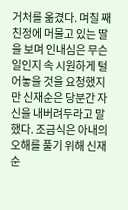거처를 옮겼다. 며칠 째 친정에 머물고 있는 딸을 보며 인내심은 무슨 일인지 속 시원하게 털어놓을 것을 요청했지만 신재순은 당분간 자신을 내버려두라고 말했다. 조금식은 아내의 오해를 풀기 위해 신재순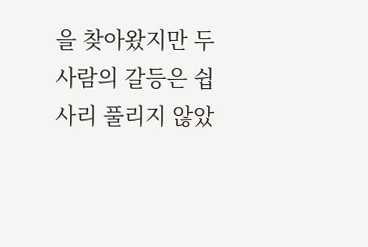을 찾아왔지만 두 사람의 갈등은 쉽사리 풀리지 않았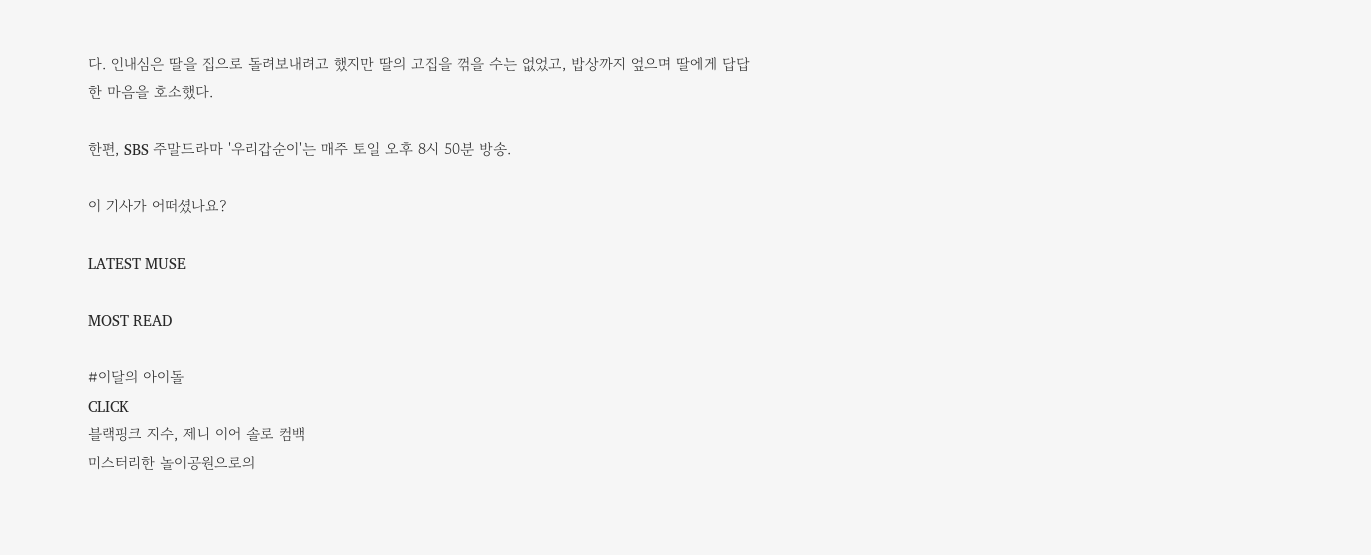다. 인내심은 딸을 집으로 돌려보내려고 했지만 딸의 고집을 꺾을 수는 없었고, 밥상까지 엎으며 딸에게 답답한 마음을 호소했다.

한편, SBS 주말드라마 '우리갑순이'는 매주 토일 오후 8시 50분 방송.

이 기사가 어떠셨나요?

LATEST MUSE

MOST READ

#이달의 아이돌
CLICK
블랙핑크 지수, 제니 이어 솔로 컴백
미스터리한 놀이공원으로의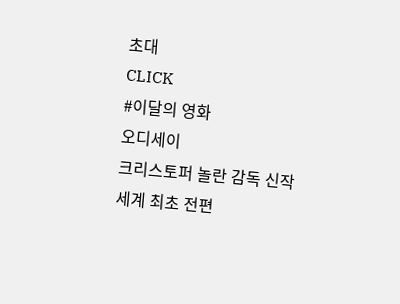초대
CLICK
#이달의 영화
오디세이
크리스토퍼 놀란 감독 신작
세계 최초 전편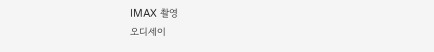IMAX 촬영
오디세이